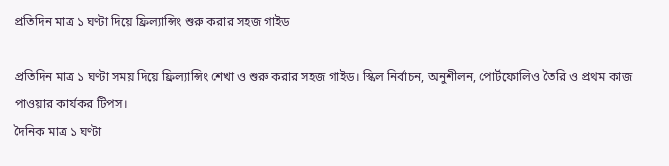প্রতিদিন মাত্র ১ ঘণ্টা দিয়ে ফ্রিল্যান্সিং শুরু করার সহজ গাইড

প্রতিদিন মাত্র ১ ঘণ্টা সময় দিয়ে ফ্রিল্যান্সিং শেখা ও শুরু করার সহজ গাইড। স্কিল নির্বাচন, অনুশীলন, পোর্টফোলিও তৈরি ও প্রথম কাজ পাওয়ার কার্যকর টিপস।
দৈনিক মাত্র ১ ঘণ্টা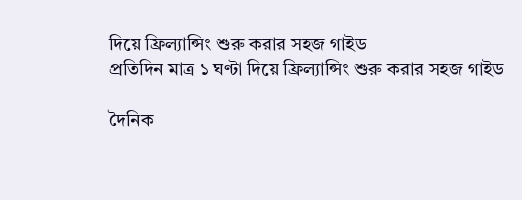দিয়ে ফ্রিল্যান্সিং শুরু করার সহজ গাইড
প্রতিদিন মাত্র ১ ঘণ্টা দিয়ে ফ্রিল্যান্সিং শুরু করার সহজ গাইড

দৈনিক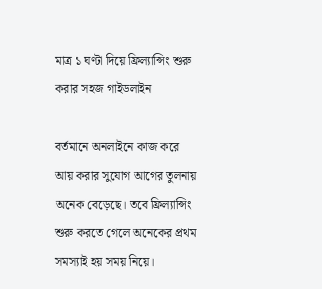মাত্র ১ ঘণ্টা দিয়ে ফ্রিল্যান্সিং শুরু করার সহজ গাইডলাইন

বর্তমানে অনলাইনে কাজ করে আয় করার সুযোগ আগের তুলনায় অনেক বেড়েছে। তবে ফ্রিল্যান্সিং শুরু করতে গেলে অনেকের প্রথম সমস্যাই হয় সময় নিয়ে।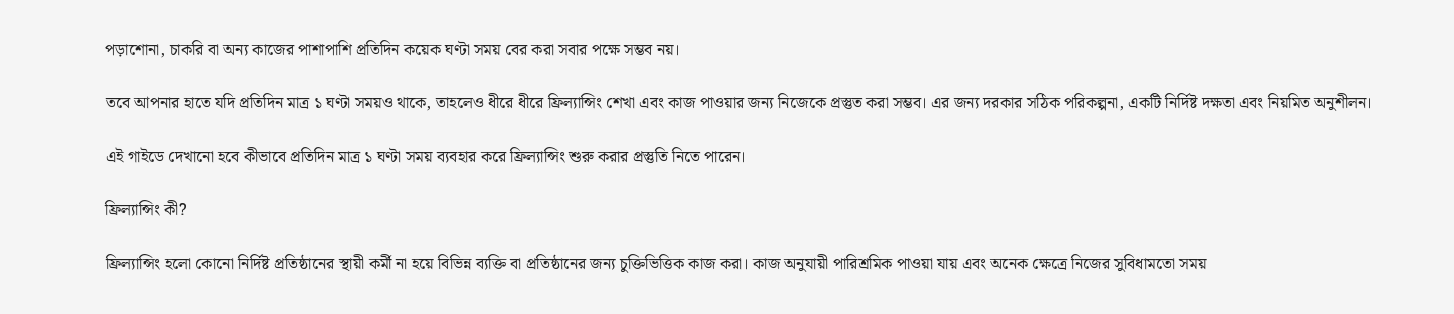পড়াশোনা, চাকরি বা অন্য কাজের পাশাপাশি প্রতিদিন কয়েক ঘণ্টা সময় বের করা সবার পক্ষে সম্ভব নয়।

তবে আপনার হাতে যদি প্রতিদিন মাত্র ১ ঘণ্টা সময়ও থাকে, তাহলেও ধীরে ধীরে ফ্রিল্যান্সিং শেখা এবং কাজ পাওয়ার জন্য নিজেকে প্রস্তুত করা সম্ভব। এর জন্য দরকার সঠিক পরিকল্পনা, একটি নির্দিষ্ট দক্ষতা এবং নিয়মিত অনুশীলন।

এই গাইডে দেখানো হবে কীভাবে প্রতিদিন মাত্র ১ ঘণ্টা সময় ব্যবহার করে ফ্রিল্যান্সিং শুরু করার প্রস্তুতি নিতে পারেন।

ফ্রিল্যান্সিং কী?

ফ্রিল্যান্সিং হলো কোনো নির্দিষ্ট প্রতিষ্ঠানের স্থায়ী কর্মী না হয়ে বিভিন্ন ব্যক্তি বা প্রতিষ্ঠানের জন্য চুক্তিভিত্তিক কাজ করা। কাজ অনুযায়ী পারিশ্রমিক পাওয়া যায় এবং অনেক ক্ষেত্রে নিজের সুবিধামতো সময়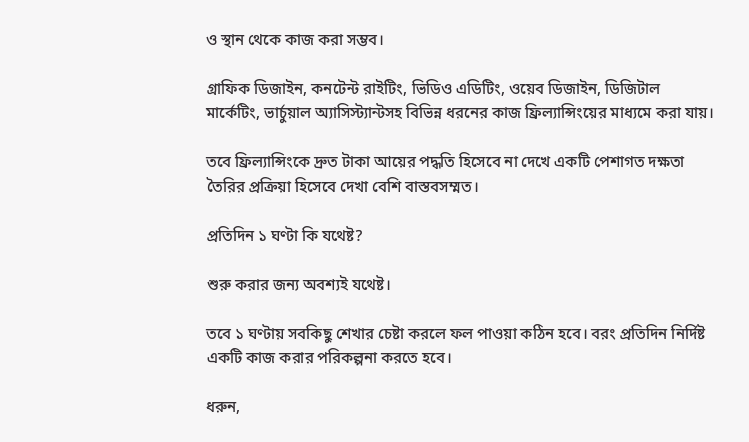ও স্থান থেকে কাজ করা সম্ভব।

গ্রাফিক ডিজাইন, কনটেন্ট রাইটিং, ভিডিও এডিটিং, ওয়েব ডিজাইন, ডিজিটাল মার্কেটিং, ভার্চুয়াল অ্যাসিস্ট্যান্টসহ বিভিন্ন ধরনের কাজ ফ্রিল্যান্সিংয়ের মাধ্যমে করা যায়।

তবে ফ্রিল্যান্সিংকে দ্রুত টাকা আয়ের পদ্ধতি হিসেবে না দেখে একটি পেশাগত দক্ষতা তৈরির প্রক্রিয়া হিসেবে দেখা বেশি বাস্তবসম্মত।

প্রতিদিন ১ ঘণ্টা কি যথেষ্ট?

শুরু করার জন্য অবশ্যই যথেষ্ট।

তবে ১ ঘণ্টায় সবকিছু শেখার চেষ্টা করলে ফল পাওয়া কঠিন হবে। বরং প্রতিদিন নির্দিষ্ট একটি কাজ করার পরিকল্পনা করতে হবে।

ধরুন,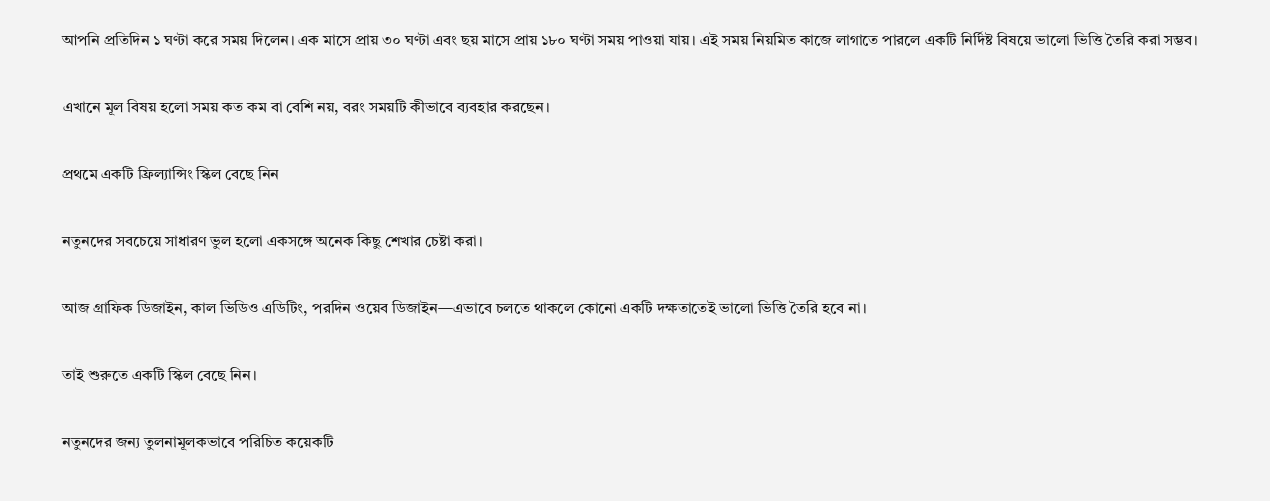আপনি প্রতিদিন ১ ঘণ্টা করে সময় দিলেন। এক মাসে প্রায় ৩০ ঘণ্টা এবং ছয় মাসে প্রায় ১৮০ ঘণ্টা সময় পাওয়া যায়। এই সময় নিয়মিত কাজে লাগাতে পারলে একটি নির্দিষ্ট বিষয়ে ভালো ভিত্তি তৈরি করা সম্ভব।

এখানে মূল বিষয় হলো সময় কত কম বা বেশি নয়, বরং সময়টি কীভাবে ব্যবহার করছেন।

প্রথমে একটি ফ্রিল্যান্সিং স্কিল বেছে নিন

নতুনদের সবচেয়ে সাধারণ ভুল হলো একসঙ্গে অনেক কিছু শেখার চেষ্টা করা।

আজ গ্রাফিক ডিজাইন, কাল ভিডিও এডিটিং, পরদিন ওয়েব ডিজাইন—এভাবে চলতে থাকলে কোনো একটি দক্ষতাতেই ভালো ভিত্তি তৈরি হবে না।

তাই শুরুতে একটি স্কিল বেছে নিন।

নতুনদের জন্য তুলনামূলকভাবে পরিচিত কয়েকটি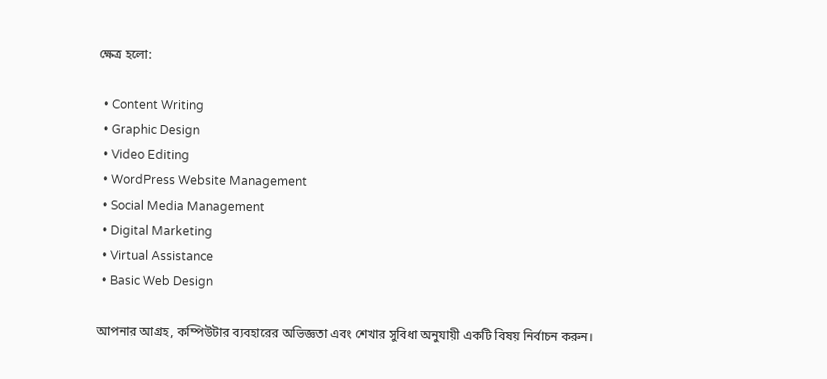ক্ষেত্র হলো:

  • Content Writing
  • Graphic Design
  • Video Editing
  • WordPress Website Management
  • Social Media Management
  • Digital Marketing
  • Virtual Assistance
  • Basic Web Design

আপনার আগ্রহ, কম্পিউটার ব্যবহারের অভিজ্ঞতা এবং শেখার সুবিধা অনুযায়ী একটি বিষয় নির্বাচন করুন।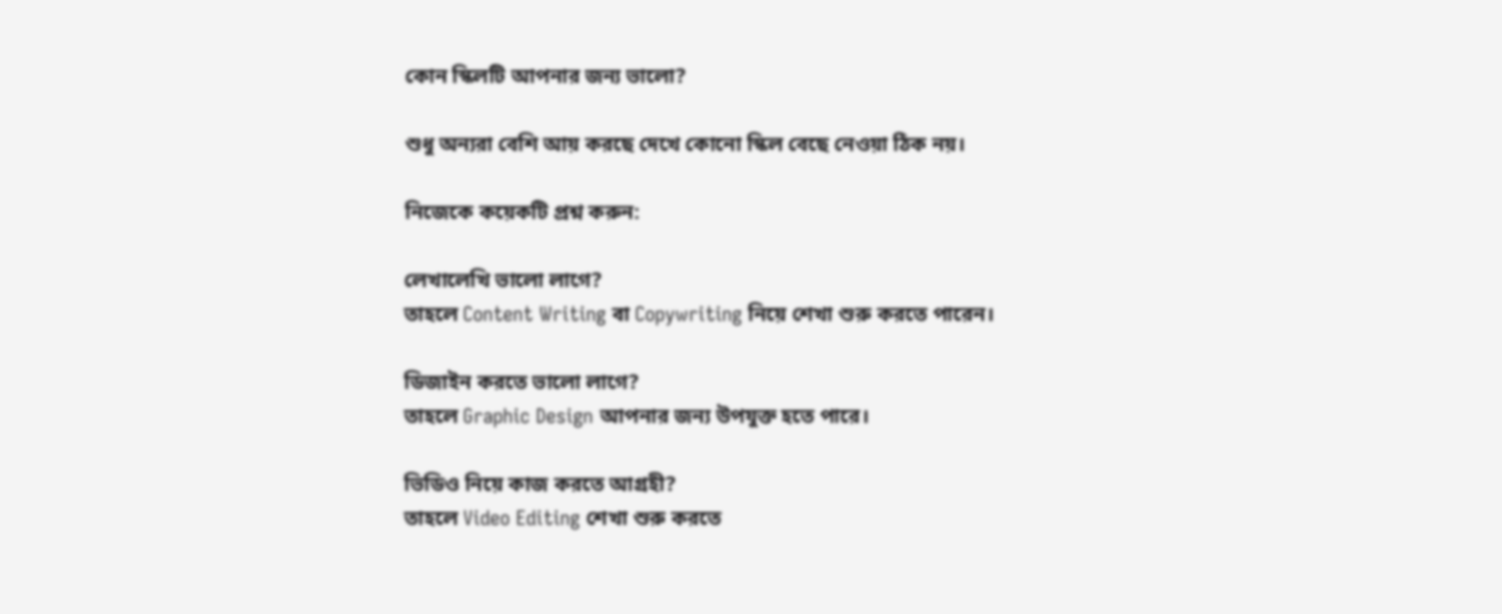কোন স্কিলটি আপনার জন্য ভালো?

শুধু অন্যরা বেশি আয় করছে দেখে কোনো স্কিল বেছে নেওয়া ঠিক নয়।

নিজেকে কয়েকটি প্রশ্ন করুন:

লেখালেখি ভালো লাগে?
তাহলে Content Writing বা Copywriting নিয়ে শেখা শুরু করতে পারেন।

ডিজাইন করতে ভালো লাগে?
তাহলে Graphic Design আপনার জন্য উপযুক্ত হতে পারে।

ভিডিও নিয়ে কাজ করতে আগ্রহী?
তাহলে Video Editing শেখা শুরু করতে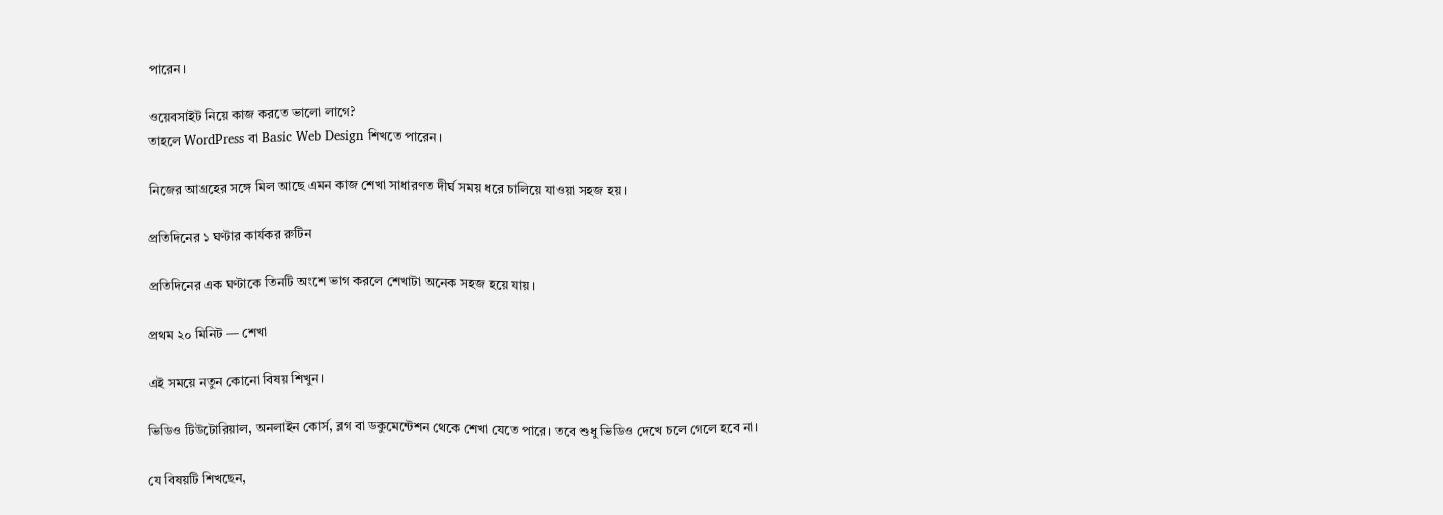পারেন।

ওয়েবসাইট নিয়ে কাজ করতে ভালো লাগে?
তাহলে WordPress বা Basic Web Design শিখতে পারেন।

নিজের আগ্রহের সঙ্গে মিল আছে এমন কাজ শেখা সাধারণত দীর্ঘ সময় ধরে চালিয়ে যাওয়া সহজ হয়।

প্রতিদিনের ১ ঘণ্টার কার্যকর রুটিন

প্রতিদিনের এক ঘণ্টাকে তিনটি অংশে ভাগ করলে শেখাটা অনেক সহজ হয়ে যায়।

প্রথম ২০ মিনিট — শেখা

এই সময়ে নতুন কোনো বিষয় শিখুন।

ভিডিও টিউটোরিয়াল, অনলাইন কোর্স, ব্লগ বা ডকুমেন্টেশন থেকে শেখা যেতে পারে। তবে শুধু ভিডিও দেখে চলে গেলে হবে না।

যে বিষয়টি শিখছেন,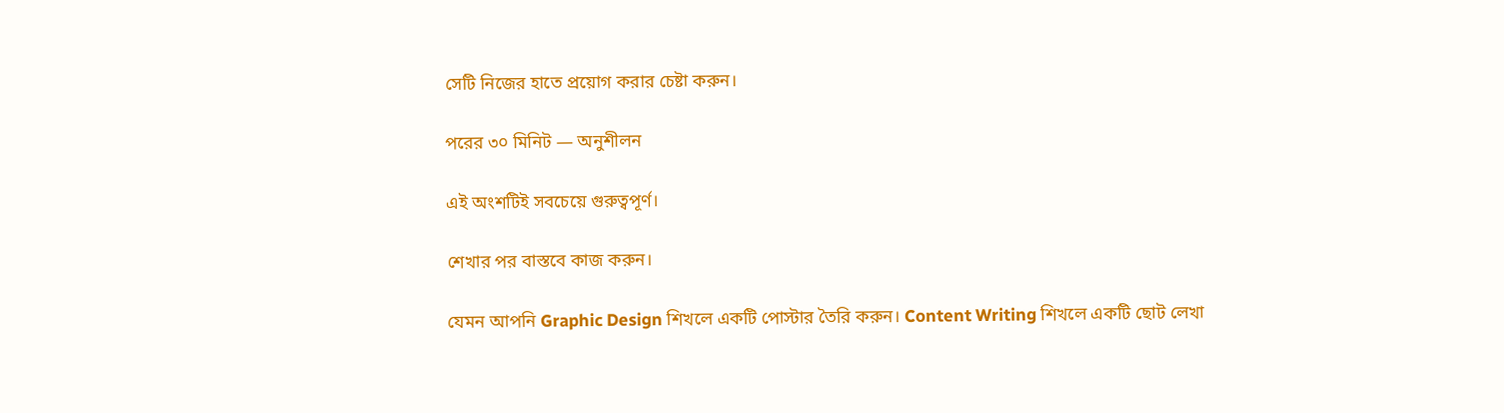সেটি নিজের হাতে প্রয়োগ করার চেষ্টা করুন।

পরের ৩০ মিনিট — অনুশীলন

এই অংশটিই সবচেয়ে গুরুত্বপূর্ণ।

শেখার পর বাস্তবে কাজ করুন।

যেমন আপনি Graphic Design শিখলে একটি পোস্টার তৈরি করুন। Content Writing শিখলে একটি ছোট লেখা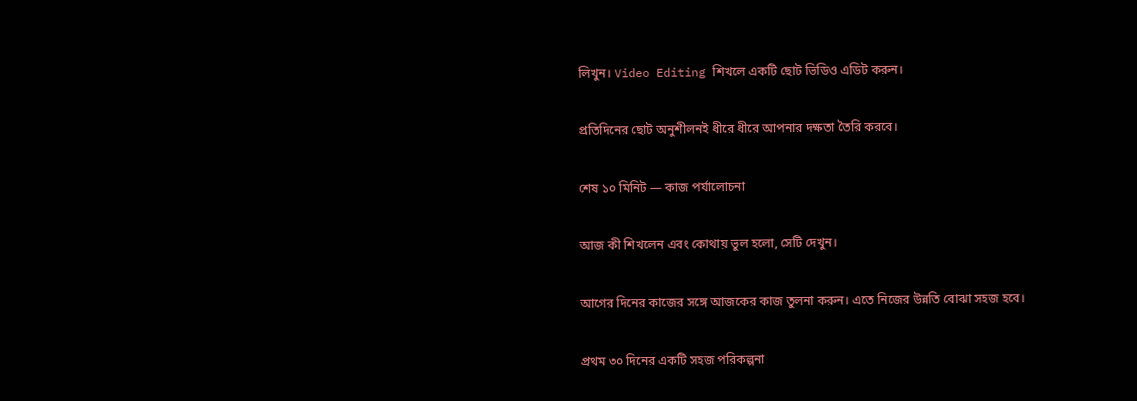লিখুন। Video Editing শিখলে একটি ছোট ভিডিও এডিট করুন।

প্রতিদিনের ছোট অনুশীলনই ধীরে ধীরে আপনার দক্ষতা তৈরি করবে।

শেষ ১০ মিনিট — কাজ পর্যালোচনা

আজ কী শিখলেন এবং কোথায় ভুল হলো, সেটি দেখুন।

আগের দিনের কাজের সঙ্গে আজকের কাজ তুলনা করুন। এতে নিজের উন্নতি বোঝা সহজ হবে।

প্রথম ৩০ দিনের একটি সহজ পরিকল্পনা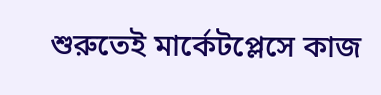শুরুতেই মার্কেটপ্লেসে কাজ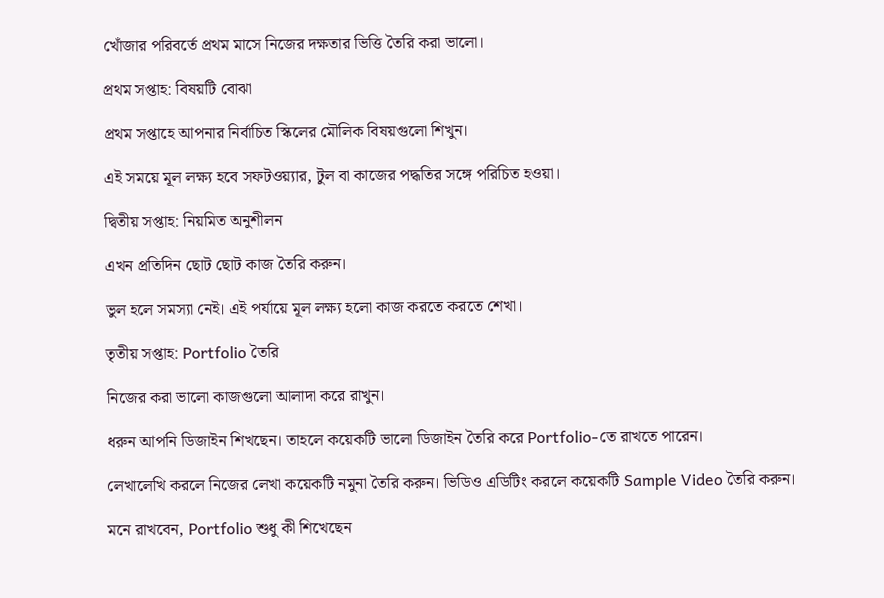খোঁজার পরিবর্তে প্রথম মাসে নিজের দক্ষতার ভিত্তি তৈরি করা ভালো।

প্রথম সপ্তাহ: বিষয়টি বোঝা

প্রথম সপ্তাহে আপনার নির্বাচিত স্কিলের মৌলিক বিষয়গুলো শিখুন।

এই সময়ে মূল লক্ষ্য হবে সফটওয়্যার, টুল বা কাজের পদ্ধতির সঙ্গে পরিচিত হওয়া।

দ্বিতীয় সপ্তাহ: নিয়মিত অনুশীলন

এখন প্রতিদিন ছোট ছোট কাজ তৈরি করুন।

ভুল হলে সমস্যা নেই। এই পর্যায়ে মূল লক্ষ্য হলো কাজ করতে করতে শেখা।

তৃতীয় সপ্তাহ: Portfolio তৈরি

নিজের করা ভালো কাজগুলো আলাদা করে রাখুন।

ধরুন আপনি ডিজাইন শিখছেন। তাহলে কয়েকটি ভালো ডিজাইন তৈরি করে Portfolio-তে রাখতে পারেন।

লেখালেখি করলে নিজের লেখা কয়েকটি নমুনা তৈরি করুন। ভিডিও এডিটিং করলে কয়েকটি Sample Video তৈরি করুন।

মনে রাখবেন, Portfolio শুধু কী শিখেছেন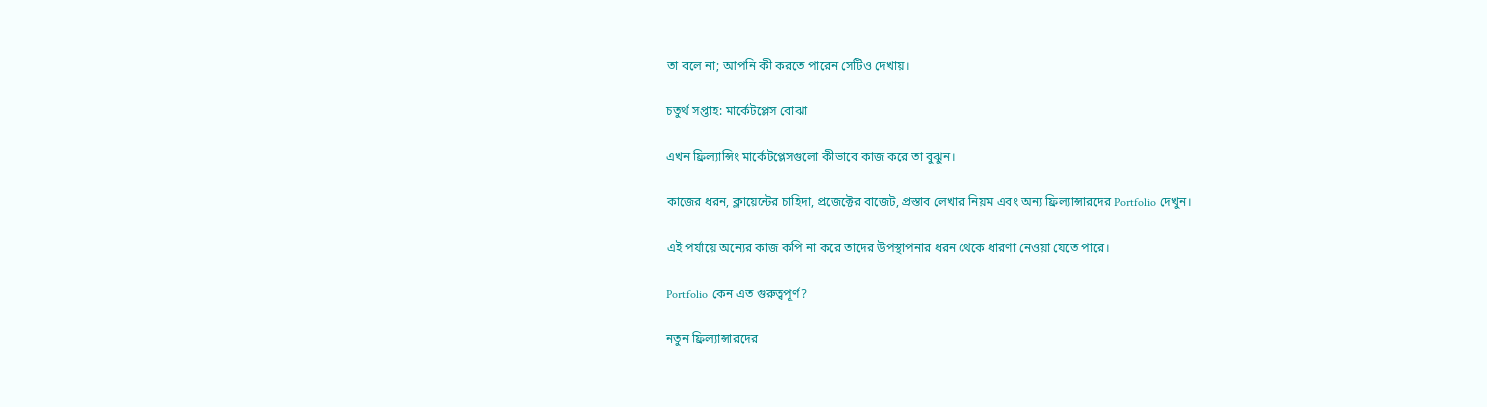তা বলে না; আপনি কী করতে পারেন সেটিও দেখায়।

চতুর্থ সপ্তাহ: মার্কেটপ্লেস বোঝা

এখন ফ্রিল্যান্সিং মার্কেটপ্লেসগুলো কীভাবে কাজ করে তা বুঝুন।

কাজের ধরন, ক্লায়েন্টের চাহিদা, প্রজেক্টের বাজেট, প্রস্তাব লেখার নিয়ম এবং অন্য ফ্রিল্যান্সারদের Portfolio দেখুন।

এই পর্যায়ে অন্যের কাজ কপি না করে তাদের উপস্থাপনার ধরন থেকে ধারণা নেওয়া যেতে পারে।

Portfolio কেন এত গুরুত্বপূর্ণ?

নতুন ফ্রিল্যান্সারদের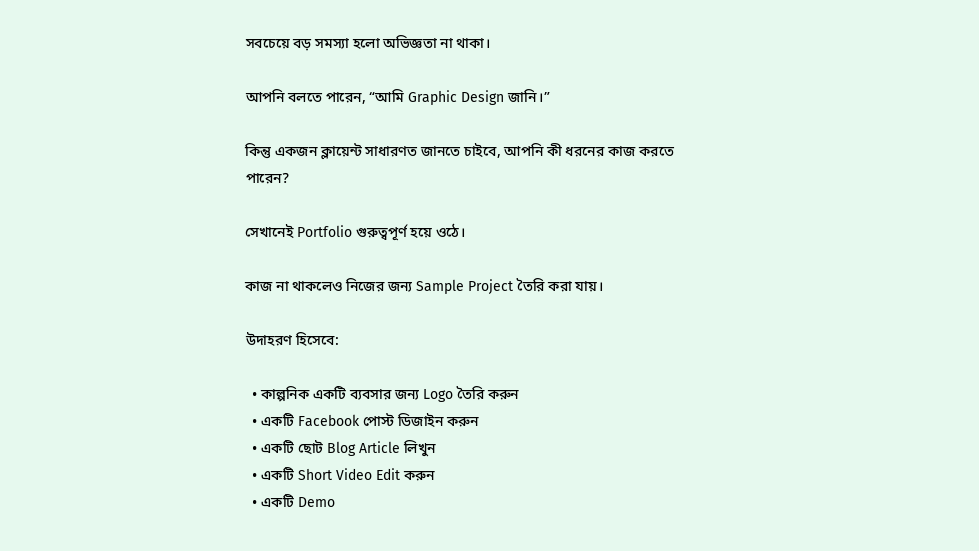সবচেয়ে বড় সমস্যা হলো অভিজ্ঞতা না থাকা।

আপনি বলতে পারেন, “আমি Graphic Design জানি।”

কিন্তু একজন ক্লায়েন্ট সাধারণত জানতে চাইবে, আপনি কী ধরনের কাজ করতে পারেন?

সেখানেই Portfolio গুরুত্বপূর্ণ হয়ে ওঠে।

কাজ না থাকলেও নিজের জন্য Sample Project তৈরি করা যায়।

উদাহরণ হিসেবে:

  • কাল্পনিক একটি ব্যবসার জন্য Logo তৈরি করুন
  • একটি Facebook পোস্ট ডিজাইন করুন
  • একটি ছোট Blog Article লিখুন
  • একটি Short Video Edit করুন
  • একটি Demo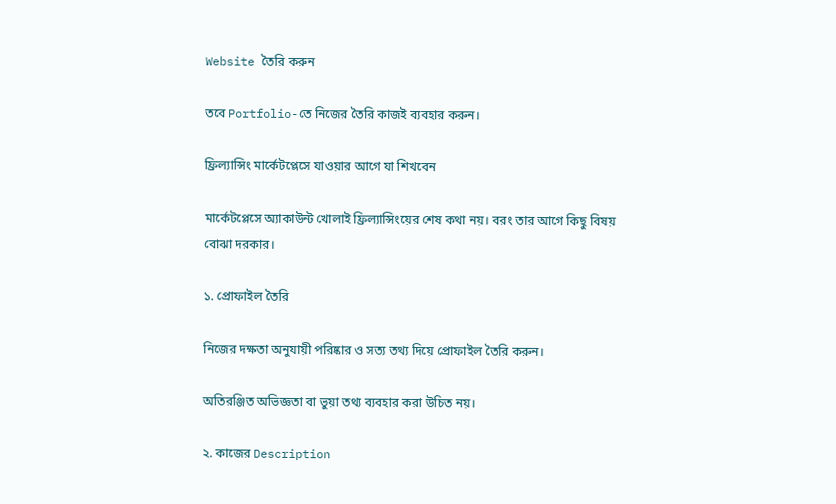Website তৈরি করুন

তবে Portfolio-তে নিজের তৈরি কাজই ব্যবহার করুন।

ফ্রিল্যান্সিং মার্কেটপ্লেসে যাওয়ার আগে যা শিখবেন

মার্কেটপ্লেসে অ্যাকাউন্ট খোলাই ফ্রিল্যান্সিংয়ের শেষ কথা নয়। বরং তার আগে কিছু বিষয় বোঝা দরকার।

১. প্রোফাইল তৈরি

নিজের দক্ষতা অনুযায়ী পরিষ্কার ও সত্য তথ্য দিয়ে প্রোফাইল তৈরি করুন।

অতিরঞ্জিত অভিজ্ঞতা বা ভুয়া তথ্য ব্যবহার করা উচিত নয়।

২. কাজের Description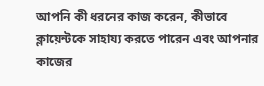আপনি কী ধরনের কাজ করেন, কীভাবে ক্লায়েন্টকে সাহায্য করতে পারেন এবং আপনার কাজের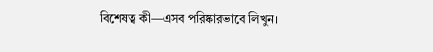বিশেষত্ব কী—এসব পরিষ্কারভাবে লিখুন।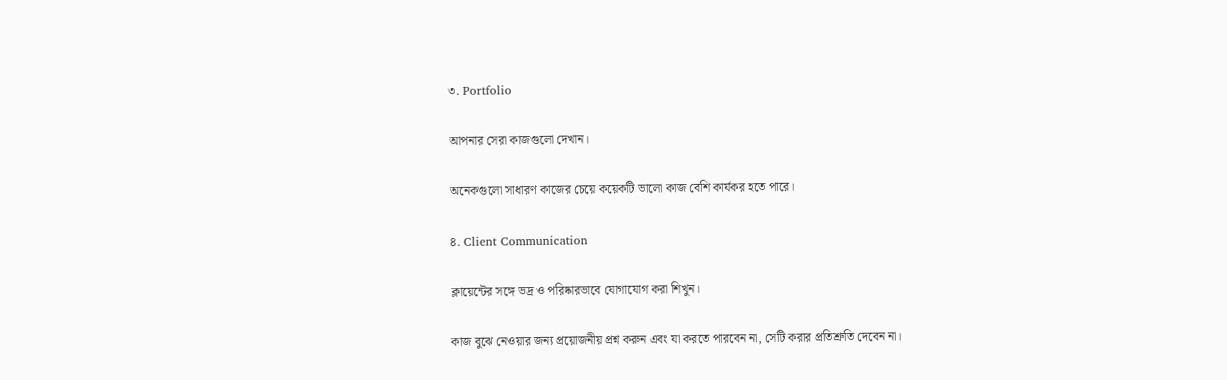৩. Portfolio

আপনার সেরা কাজগুলো দেখান।

অনেকগুলো সাধারণ কাজের চেয়ে কয়েকটি ভালো কাজ বেশি কার্যকর হতে পারে।

৪. Client Communication

ক্লায়েন্টের সঙ্গে ভদ্র ও পরিষ্কারভাবে যোগাযোগ করা শিখুন।

কাজ বুঝে নেওয়ার জন্য প্রয়োজনীয় প্রশ্ন করুন এবং যা করতে পারবেন না, সেটি করার প্রতিশ্রুতি দেবেন না।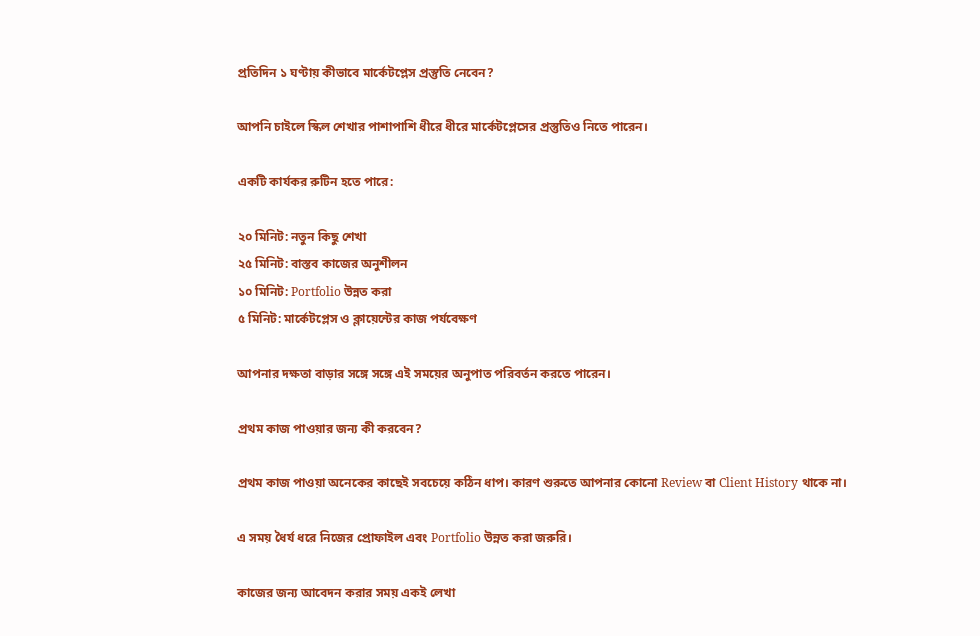প্রতিদিন ১ ঘণ্টায় কীভাবে মার্কেটপ্লেস প্রস্তুতি নেবেন?

আপনি চাইলে স্কিল শেখার পাশাপাশি ধীরে ধীরে মার্কেটপ্লেসের প্রস্তুতিও নিতে পারেন।

একটি কার্যকর রুটিন হতে পারে:

২০ মিনিট: নতুন কিছু শেখা
২৫ মিনিট: বাস্তব কাজের অনুশীলন
১০ মিনিট: Portfolio উন্নত করা
৫ মিনিট: মার্কেটপ্লেস ও ক্লায়েন্টের কাজ পর্যবেক্ষণ

আপনার দক্ষতা বাড়ার সঙ্গে সঙ্গে এই সময়ের অনুপাত পরিবর্তন করতে পারেন।

প্রথম কাজ পাওয়ার জন্য কী করবেন?

প্রথম কাজ পাওয়া অনেকের কাছেই সবচেয়ে কঠিন ধাপ। কারণ শুরুতে আপনার কোনো Review বা Client History থাকে না।

এ সময় ধৈর্য ধরে নিজের প্রোফাইল এবং Portfolio উন্নত করা জরুরি।

কাজের জন্য আবেদন করার সময় একই লেখা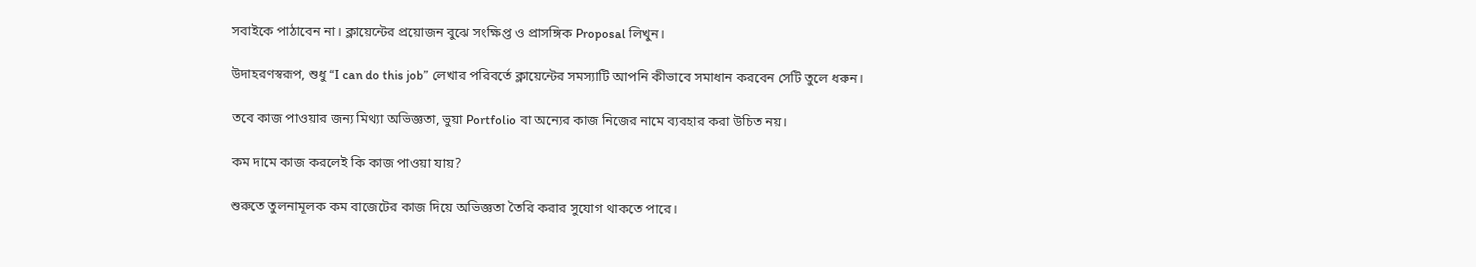সবাইকে পাঠাবেন না। ক্লায়েন্টের প্রয়োজন বুঝে সংক্ষিপ্ত ও প্রাসঙ্গিক Proposal লিখুন।

উদাহরণস্বরূপ, শুধু “I can do this job” লেখার পরিবর্তে ক্লায়েন্টের সমস্যাটি আপনি কীভাবে সমাধান করবেন সেটি তুলে ধরুন।

তবে কাজ পাওয়ার জন্য মিথ্যা অভিজ্ঞতা, ভুয়া Portfolio বা অন্যের কাজ নিজের নামে ব্যবহার করা উচিত নয়।

কম দামে কাজ করলেই কি কাজ পাওয়া যায়?

শুরুতে তুলনামূলক কম বাজেটের কাজ দিয়ে অভিজ্ঞতা তৈরি করার সুযোগ থাকতে পারে।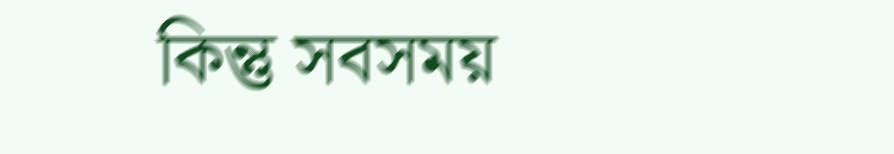কিন্তু সবসময়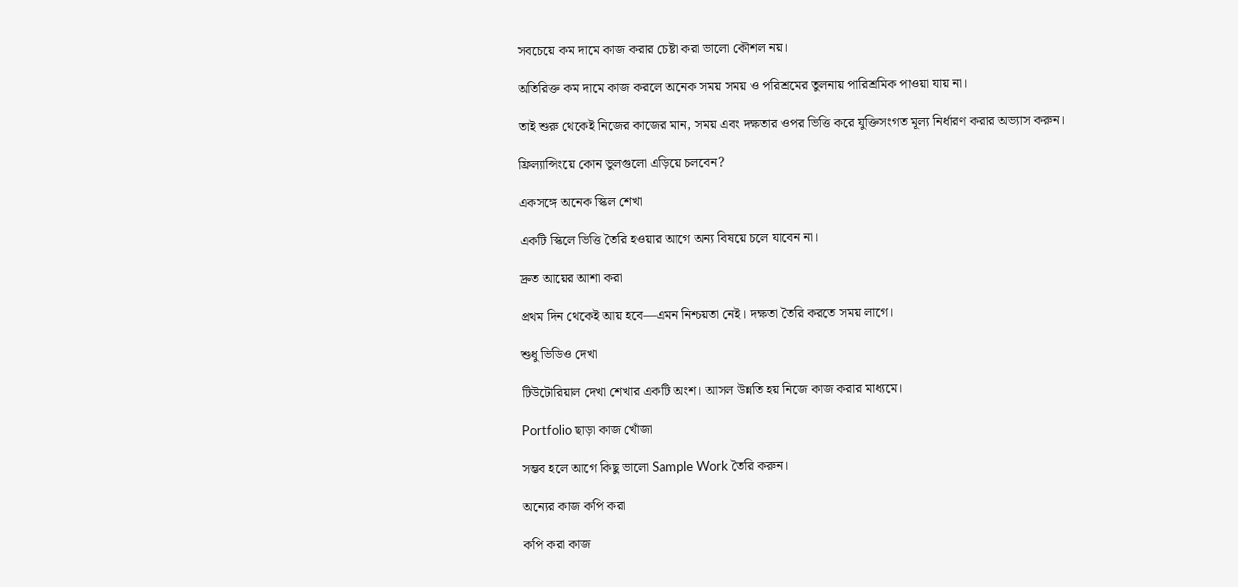সবচেয়ে কম দামে কাজ করার চেষ্টা করা ভালো কৌশল নয়।

অতিরিক্ত কম দামে কাজ করলে অনেক সময় সময় ও পরিশ্রমের তুলনায় পারিশ্রমিক পাওয়া যায় না।

তাই শুরু থেকেই নিজের কাজের মান, সময় এবং দক্ষতার ওপর ভিত্তি করে যুক্তিসংগত মূল্য নির্ধারণ করার অভ্যাস করুন।

ফ্রিল্যান্সিংয়ে কোন ভুলগুলো এড়িয়ে চলবেন?

একসঙ্গে অনেক স্কিল শেখা

একটি স্কিলে ভিত্তি তৈরি হওয়ার আগে অন্য বিষয়ে চলে যাবেন না।

দ্রুত আয়ের আশা করা

প্রথম দিন থেকেই আয় হবে—এমন নিশ্চয়তা নেই। দক্ষতা তৈরি করতে সময় লাগে।

শুধু ভিডিও দেখা

টিউটোরিয়াল দেখা শেখার একটি অংশ। আসল উন্নতি হয় নিজে কাজ করার মাধ্যমে।

Portfolio ছাড়া কাজ খোঁজা

সম্ভব হলে আগে কিছু ভালো Sample Work তৈরি করুন।

অন্যের কাজ কপি করা

কপি করা কাজ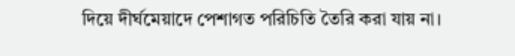দিয়ে দীর্ঘমেয়াদে পেশাগত পরিচিতি তৈরি করা যায় না।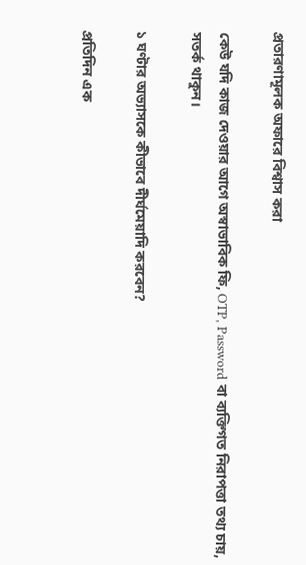প্রতারণামূলক অফারে বিশ্বাস করা

কেউ যদি কাজ দেওয়ার আগে অস্বাভাবিক ফি, OTP, Password বা ব্যক্তিগত নিরাপত্তা তথ্য চায়, সতর্ক থাকুন।

১ ঘণ্টার অভ্যাসকে কীভাবে দীর্ঘমেয়াদি করবেন?

প্রতিদিন এক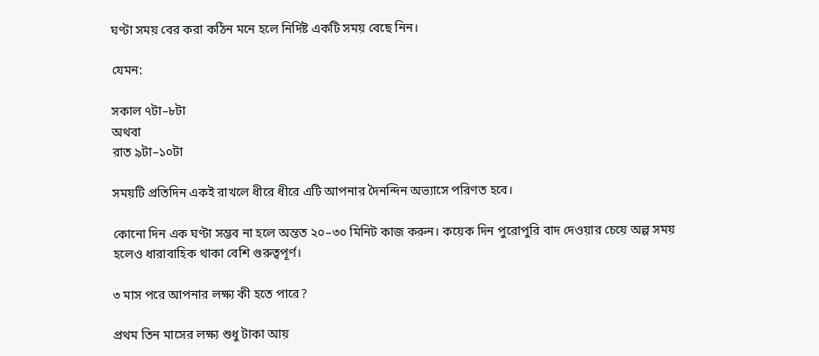ঘণ্টা সময় বের করা কঠিন মনে হলে নির্দিষ্ট একটি সময় বেছে নিন।

যেমন:

সকাল ৭টা–৮টা
অথবা
রাত ৯টা–১০টা

সময়টি প্রতিদিন একই রাখলে ধীরে ধীরে এটি আপনার দৈনন্দিন অভ্যাসে পরিণত হবে।

কোনো দিন এক ঘণ্টা সম্ভব না হলে অন্তত ২০–৩০ মিনিট কাজ করুন। কয়েক দিন পুরোপুরি বাদ দেওয়ার চেয়ে অল্প সময় হলেও ধারাবাহিক থাকা বেশি গুরুত্বপূর্ণ।

৩ মাস পরে আপনার লক্ষ্য কী হতে পারে?

প্রথম তিন মাসের লক্ষ্য শুধু টাকা আয়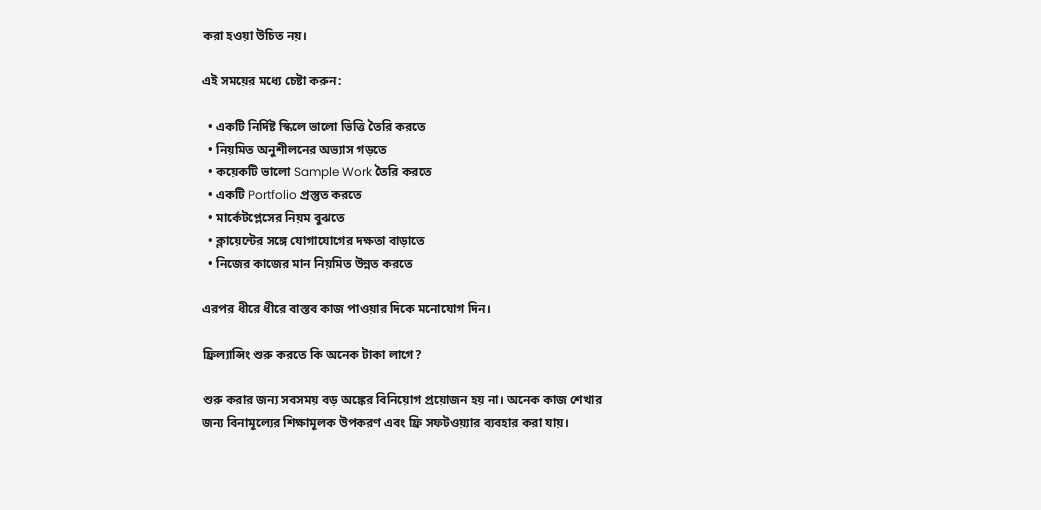করা হওয়া উচিত নয়।

এই সময়ের মধ্যে চেষ্টা করুন:

  • একটি নির্দিষ্ট স্কিলে ভালো ভিত্তি তৈরি করতে
  • নিয়মিত অনুশীলনের অভ্যাস গড়তে
  • কয়েকটি ভালো Sample Work তৈরি করতে
  • একটি Portfolio প্রস্তুত করতে
  • মার্কেটপ্লেসের নিয়ম বুঝতে
  • ক্লায়েন্টের সঙ্গে যোগাযোগের দক্ষতা বাড়াতে
  • নিজের কাজের মান নিয়মিত উন্নত করতে

এরপর ধীরে ধীরে বাস্তব কাজ পাওয়ার দিকে মনোযোগ দিন।

ফ্রিল্যান্সিং শুরু করতে কি অনেক টাকা লাগে?

শুরু করার জন্য সবসময় বড় অঙ্কের বিনিয়োগ প্রয়োজন হয় না। অনেক কাজ শেখার জন্য বিনামূল্যের শিক্ষামূলক উপকরণ এবং ফ্রি সফটওয়্যার ব্যবহার করা যায়।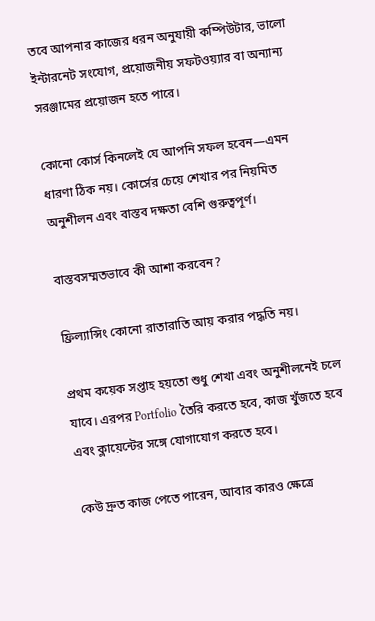তবে আপনার কাজের ধরন অনুযায়ী কম্পিউটার, ভালো ইন্টারনেট সংযোগ, প্রয়োজনীয় সফটওয়্যার বা অন্যান্য সরঞ্জামের প্রয়োজন হতে পারে।

কোনো কোর্স কিনলেই যে আপনি সফল হবেন—এমন ধারণা ঠিক নয়। কোর্সের চেয়ে শেখার পর নিয়মিত অনুশীলন এবং বাস্তব দক্ষতা বেশি গুরুত্বপূর্ণ।

বাস্তবসম্মতভাবে কী আশা করবেন?

ফ্রিল্যান্সিং কোনো রাতারাতি আয় করার পদ্ধতি নয়।

প্রথম কয়েক সপ্তাহ হয়তো শুধু শেখা এবং অনুশীলনেই চলে যাবে। এরপর Portfolio তৈরি করতে হবে, কাজ খুঁজতে হবে এবং ক্লায়েন্টের সঙ্গে যোগাযোগ করতে হবে।

কেউ দ্রুত কাজ পেতে পারেন, আবার কারও ক্ষেত্রে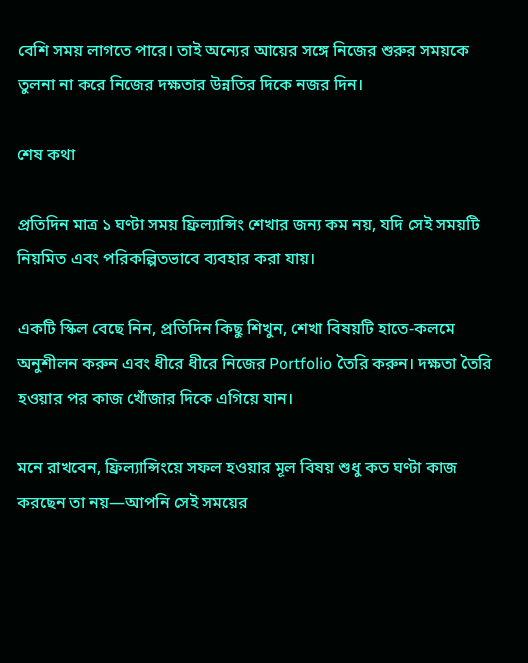বেশি সময় লাগতে পারে। তাই অন্যের আয়ের সঙ্গে নিজের শুরুর সময়কে তুলনা না করে নিজের দক্ষতার উন্নতির দিকে নজর দিন।

শেষ কথা

প্রতিদিন মাত্র ১ ঘণ্টা সময় ফ্রিল্যান্সিং শেখার জন্য কম নয়, যদি সেই সময়টি নিয়মিত এবং পরিকল্পিতভাবে ব্যবহার করা যায়।

একটি স্কিল বেছে নিন, প্রতিদিন কিছু শিখুন, শেখা বিষয়টি হাতে-কলমে অনুশীলন করুন এবং ধীরে ধীরে নিজের Portfolio তৈরি করুন। দক্ষতা তৈরি হওয়ার পর কাজ খোঁজার দিকে এগিয়ে যান।

মনে রাখবেন, ফ্রিল্যান্সিংয়ে সফল হওয়ার মূল বিষয় শুধু কত ঘণ্টা কাজ করছেন তা নয়—আপনি সেই সময়ের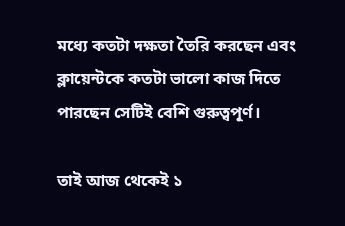মধ্যে কতটা দক্ষতা তৈরি করছেন এবং ক্লায়েন্টকে কতটা ভালো কাজ দিতে পারছেন সেটিই বেশি গুরুত্বপূর্ণ।

তাই আজ থেকেই ১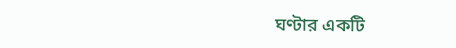ঘণ্টার একটি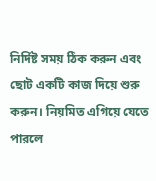নির্দিষ্ট সময় ঠিক করুন এবং ছোট একটি কাজ দিয়ে শুরু করুন। নিয়মিত এগিয়ে যেতে পারলে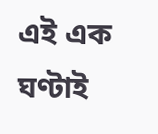এই এক ঘণ্টাই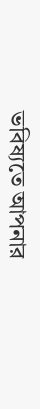ভবিষ্যতে আপনার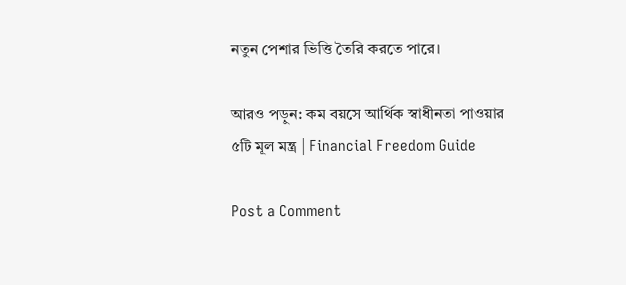নতুন পেশার ভিত্তি তৈরি করতে পারে।

আরও পড়ুন: কম বয়সে আর্থিক স্বাধীনতা পাওয়ার ৫টি মূল মন্ত্র | Financial Freedom Guide

Post a Comment